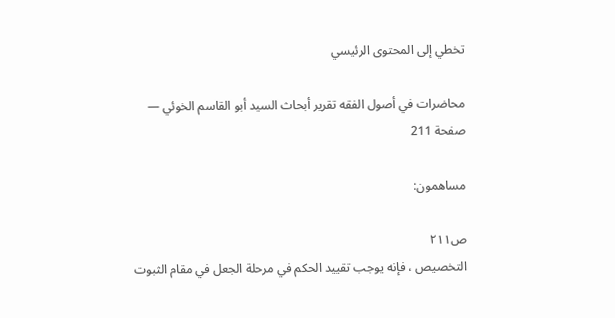تخطي إلى المحتوى الرئيسي

محاضرات في أصول الفقه تقرير أبحاث السيد أبو القاسم الخوئي — صفحة 211

مساهمون:

ص٢١١
التخصيص ، فإنه يوجب تقييد الحكم في مرحلة الجعل في مقام الثبوت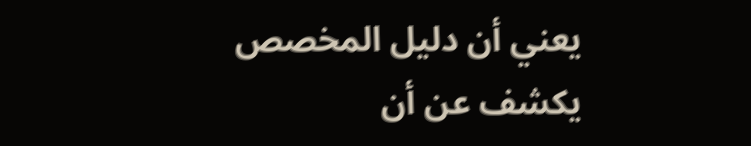يعني أن دليل المخصص يكشف عن أن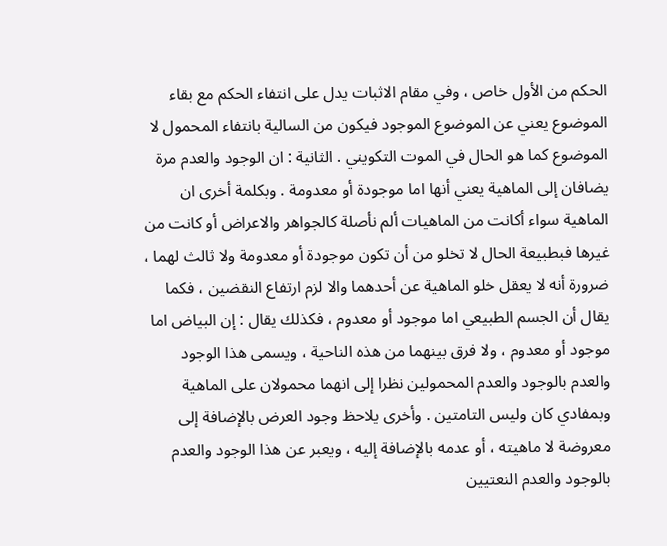الحكم من الأول خاص ، وفي مقام الاثبات يدل على انتفاء الحكم مع بقاء الموضوع يعني عن الموضوع الموجود فيكون من السالية بانتفاء المحمول لا الموضوع كما هو الحال في الموت التكويني . الثانية : ان الوجود والعدم مرة يضافان إلى الماهية يعني أنها اما موجودة أو معدومة . وبكلمة أخرى ان الماهية سواء أكانت من الماهيات ألم نأصلة كالجواهر والاعراض أو كانت من غيرها فبطبيعة الحال لا تخلو من أن تكون موجودة أو معدومة ولا ثالث لهما ، ضرورة أنه لا يعقل خلو الماهية عن أحدهما والا لزم ارتفاع النقضين ، فكما يقال أن الجسم الطبيعي اما موجود أو معدوم ، فكذلك يقال : إن البياض اما موجود أو معدوم ، ولا فرق بينهما من هذه الناحية ، ويسمى هذا الوجود والعدم بالوجود والعدم المحمولين نظرا إلى انهما محمولان على الماهية وبمفادي كان وليس التامتين . وأخرى يلاحظ وجود العرض بالإضافة إلى معروضة لا ماهيته ، أو عدمه بالإضافة إليه ، ويعبر عن هذا الوجود والعدم بالوجود والعدم النعتيين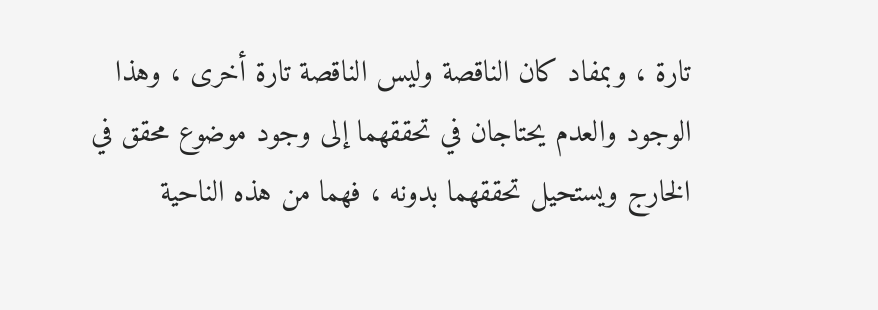تارة ، وبمفاد كان الناقصة وليس الناقصة تارة أخرى ، وهذا الوجود والعدم يحتاجان في تحققهما إلى وجود موضوع محقق في الخارج ويستحيل تحققهما بدونه ، فهما من هذه الناحية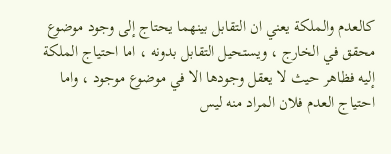كالعدم والملكة يعني ان التقابل بينهما يحتاج إلى وجود موضوع محقق في الخارج ، ويستحيل التقابل بدونه ، اما احتياج الملكة إليه فظاهر حيث لا يعقل وجودها الا في موضوع موجود ، واما احتياج العدم فلان المراد منه ليس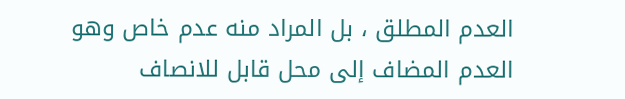العدم المطلق ، بل المراد منه عدم خاص وهو العدم المضاف إلى محل قابل للانصاف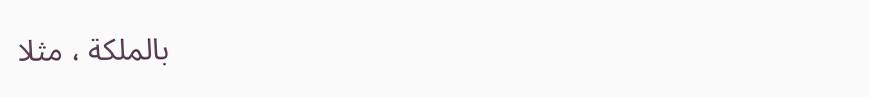بالملكة ، مثلا